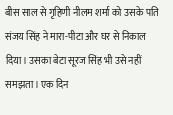बीस साल से गृहिणी नीलम शर्मा को उसके पति संजय सिंह ने मारा-पीटा और घर से निकाल दिया। उसका बेटा सूरज सिंह भी उसे नहीं समझता। एक दिन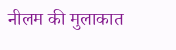नीलम की मुलाकात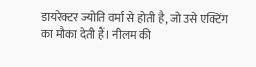डायरेक्टर ज्योति वर्मा से होती है, जो उसे एक्टिंग का मौका देती हैं। नीलम की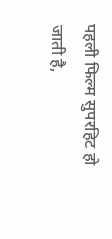पहली फिल्म सुपरहिट हो जाती है,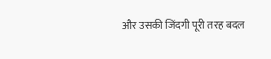और उसकी जिंदगी पूरी तरह बदल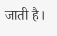जाती है।